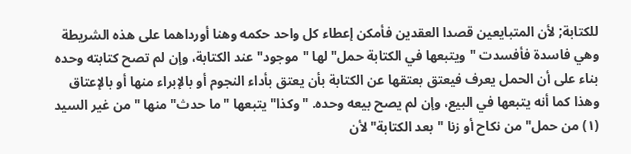للكتابة; لأن المتبايعين قصدا العقدين فأمكن إعطاء كل واحد حكمه وهنا أورداهما على هذه الشريطة وهي فاسدة فأفسدت "ويتبعها في الكتابة حمل" لها "موجود" عند الكتابة، وإن لم تصح كتابته وحده بناء على أن الحمل يعرف فيعتق بعتقها عن الكتابة بأن يعتق بأداء النجوم أو بالإبراء منها أو بالإعتاق وهذا كما أنه يتبعها في البيع، وإن لم يصح بيعه وحده. "وكذا" يتبعها "ما حدث" منها "من غير السيد (١) من حمل" من نكاح أو زنا "بعد الكتابة" لأن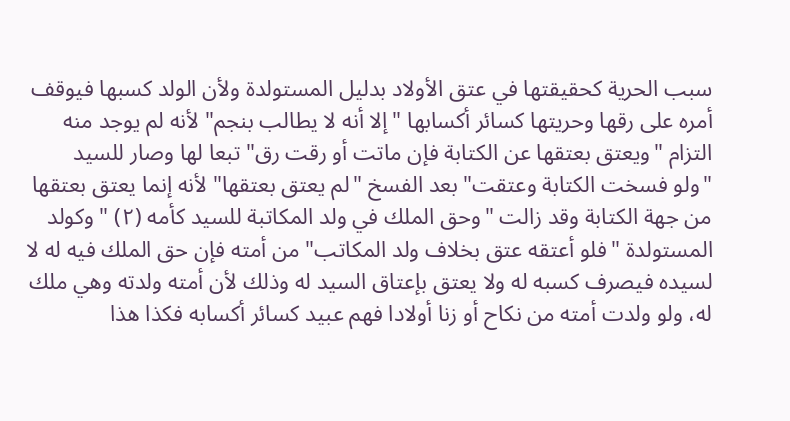سبب الحرية كحقيقتها في عتق الأولاد بدليل المستولدة ولأن الولد كسبها فيوقف أمره على رقها وحريتها كسائر أكسابها "إلا أنه لا يطالب بنجم" لأنه لم يوجد منه التزام "ويعتق بعتقها عن الكتابة فإن ماتت أو رقت رق" تبعا لها وصار للسيد
"ولو فسخت الكتابة وعتقت" بعد الفسخ "لم يعتق بعتقها" لأنه إنما يعتق بعتقها من جهة الكتابة وقد زالت "وحق الملك في ولد المكاتبة للسيد كأمه (٢) " وكولد المستولدة "فلو أعتقه عتق بخلاف ولد المكاتب" من أمته فإن حق الملك فيه له لا لسيده فيصرف كسبه له ولا يعتق بإعتاق السيد له وذلك لأن أمته ولدته وهي ملك له، ولو ولدت أمته من نكاح أو زنا أولادا فهم عبيد كسائر أكسابه فكذا هذا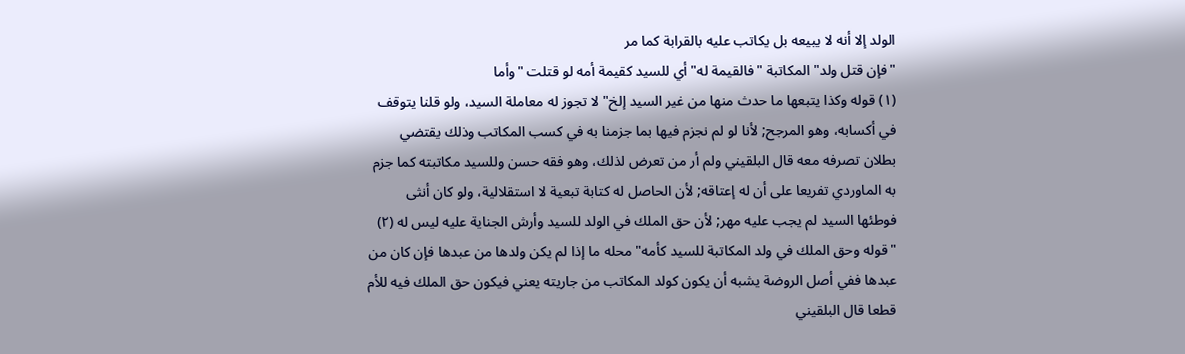الولد إلا أنه لا يبيعه بل يكاتب عليه بالقرابة كما مر
"فإن قتل ولد" المكاتبة "فالقيمة له" أي للسيد كقيمة أمه لو قتلت "وأما
(١) قوله وكذا يتبعها ما حدث منها من غير السيد إلخ" لا تجوز له معاملة السيد، ولو قلنا يتوقف في أكسابه، وهو المرجح; لأنا لو لم نجزم فيها بما جزمنا به في كسب المكاتب وذلك يقتضي بطلان تصرفه معه قال البلقيني ولم أر من تعرض لذلك، وهو فقه حسن وللسيد مكاتبته كما جزم به الماوردي تفريعا على أن له إعتاقه; لأن الحاصل له كتابة تبعية لا استقلالية، ولو كان أنثى فوطئها السيد لم يجب عليه مهر; لأن حق الملك في الولد للسيد وأرش الجناية عليه ليس له (٢) "قوله وحق الملك في ولد المكاتبة للسيد كأمه" محله ما إذا لم يكن ولدها من عبدها فإن كان من عبدها ففي أصل الروضة يشبه أن يكون كولد المكاتب من جاريته يعني فيكون حق الملك فيه للأم قطعا قال البلقيني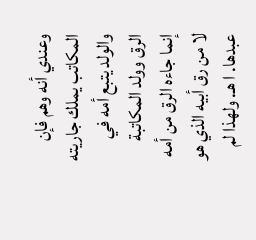وعندي أنه وهم فإن المكاتب يملك جاريته والولد يتبع أمه في الرق وولد المكاتبة إنما جاءه الرق من أمه لا من رق أبيه الذي هو عبدها. ا هـ. ولهذا لم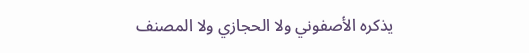يذكره الأصفوني ولا الحجازي ولا المصنف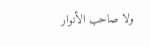ولا صاحب الأنوار